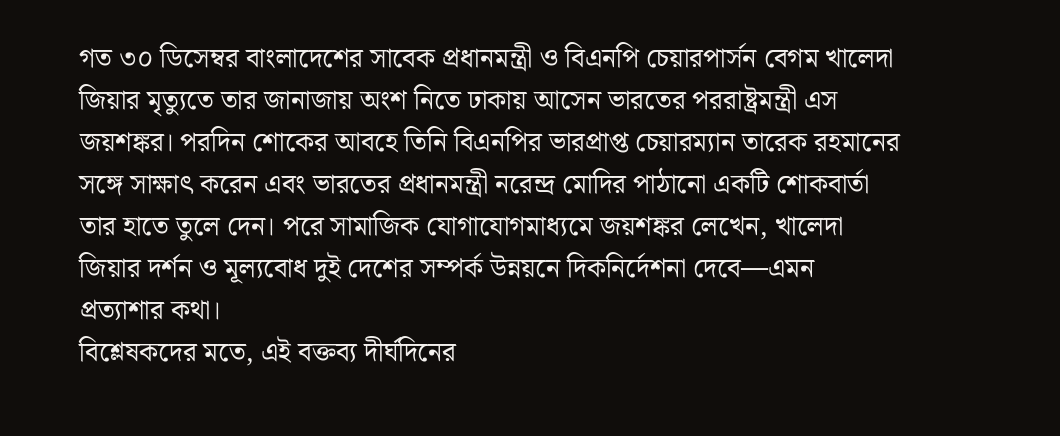গত ৩০ ডিসেম্বর বাংলাদেশের সাবেক প্রধানমন্ত্রী ও বিএনপি চেয়ারপার্সন বেগম খালেদা জিয়ার মৃত্যুতে তার জানাজায় অংশ নিতে ঢাকায় আসেন ভারতের পররাষ্ট্রমন্ত্রী এস জয়শঙ্কর। পরদিন শোকের আবহে তিনি বিএনপির ভারপ্রাপ্ত চেয়ারম্যান তারেক রহমানের সঙ্গে সাক্ষাৎ করেন এবং ভারতের প্রধানমন্ত্রী নরেন্দ্র মোদির পাঠানো একটি শোকবার্তা তার হাতে তুলে দেন। পরে সামাজিক যোগাযোগমাধ্যমে জয়শঙ্কর লেখেন, খালেদা জিয়ার দর্শন ও মূল্যবোধ দুই দেশের সম্পর্ক উন্নয়নে দিকনির্দেশনা দেবে—এমন প্রত্যাশার কথা।
বিশ্লেষকদের মতে, এই বক্তব্য দীর্ঘদিনের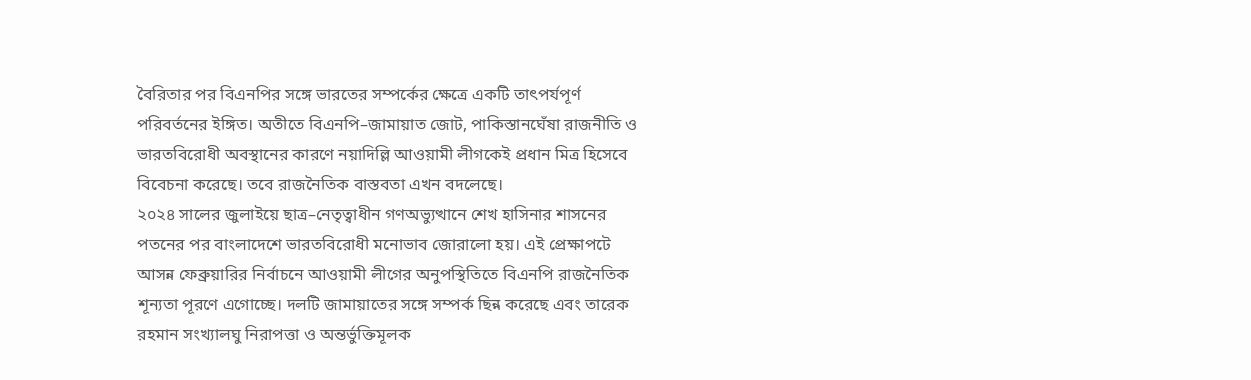বৈরিতার পর বিএনপির সঙ্গে ভারতের সম্পর্কের ক্ষেত্রে একটি তাৎপর্যপূর্ণ পরিবর্তনের ইঙ্গিত। অতীতে বিএনপি–জামায়াত জোট, পাকিস্তানঘেঁষা রাজনীতি ও ভারতবিরোধী অবস্থানের কারণে নয়াদিল্লি আওয়ামী লীগকেই প্রধান মিত্র হিসেবে বিবেচনা করেছে। তবে রাজনৈতিক বাস্তবতা এখন বদলেছে।
২০২৪ সালের জুলাইয়ে ছাত্র–নেতৃত্বাধীন গণঅভ্যুত্থানে শেখ হাসিনার শাসনের পতনের পর বাংলাদেশে ভারতবিরোধী মনোভাব জোরালো হয়। এই প্রেক্ষাপটে আসন্ন ফেব্রুয়ারির নির্বাচনে আওয়ামী লীগের অনুপস্থিতিতে বিএনপি রাজনৈতিক শূন্যতা পূরণে এগোচ্ছে। দলটি জামায়াতের সঙ্গে সম্পর্ক ছিন্ন করেছে এবং তারেক রহমান সংখ্যালঘু নিরাপত্তা ও অন্তর্ভুক্তিমূলক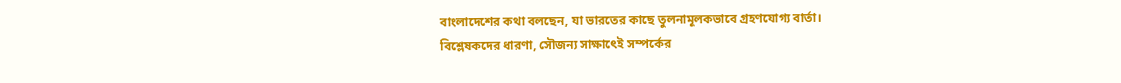বাংলাদেশের কথা বলছেন, যা ভারতের কাছে তুলনামূলকভাবে গ্রহণযোগ্য বার্তা।
বিশ্লেষকদের ধারণা, সৌজন্য সাক্ষাৎেই সম্পর্কের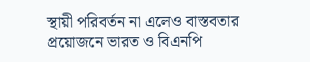স্থায়ী পরিবর্তন না এলেও বাস্তবতার প্রয়োজনে ভারত ও বিএনপি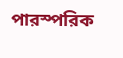পারস্পরিক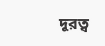দূরত্ব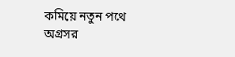কমিয়ে নতুন পথে অগ্রসর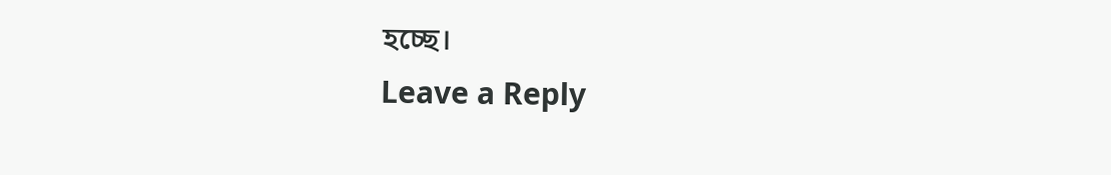হচ্ছে।
Leave a Reply